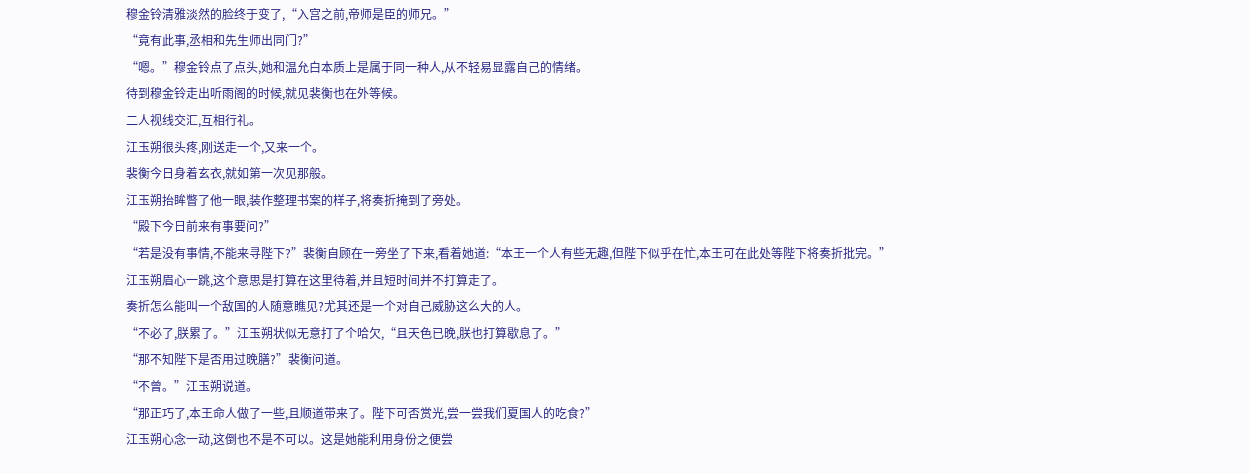穆金铃清雅淡然的脸终于变了,“入宫之前,帝师是臣的师兄。”
“竟有此事,丞相和先生师出同门?”
“嗯。”穆金铃点了点头,她和温允白本质上是属于同一种人,从不轻易显露自己的情绪。
待到穆金铃走出听雨阁的时候,就见裴衡也在外等候。
二人视线交汇,互相行礼。
江玉朔很头疼,刚送走一个,又来一个。
裴衡今日身着玄衣,就如第一次见那般。
江玉朔抬眸瞥了他一眼,装作整理书案的样子,将奏折掩到了旁处。
“殿下今日前来有事要问?”
“若是没有事情,不能来寻陛下?”裴衡自顾在一旁坐了下来,看着她道:“本王一个人有些无趣,但陛下似乎在忙,本王可在此处等陛下将奏折批完。”
江玉朔眉心一跳,这个意思是打算在这里待着,并且短时间并不打算走了。
奏折怎么能叫一个敌国的人随意瞧见?尤其还是一个对自己威胁这么大的人。
“不必了,朕累了。”江玉朔状似无意打了个哈欠,“且天色已晚,朕也打算歇息了。”
“那不知陛下是否用过晚膳?”裴衡问道。
“不曾。”江玉朔说道。
“那正巧了,本王命人做了一些,且顺道带来了。陛下可否赏光,尝一尝我们夏国人的吃食?”
江玉朔心念一动,这倒也不是不可以。这是她能利用身份之便尝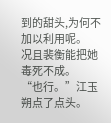到的甜头,为何不加以利用呢。
况且裴衡能把她毒死不成。
“也行。”江玉朔点了点头。